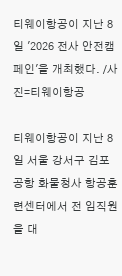티웨이항공이 지난 8일 '2026 전사 안전캠페인'을 개최했다. /사진=티웨이항공

티웨이항공이 지난 8일 서울 강서구 김포공항 화물청사 항공훈련센터에서 전 임직원을 대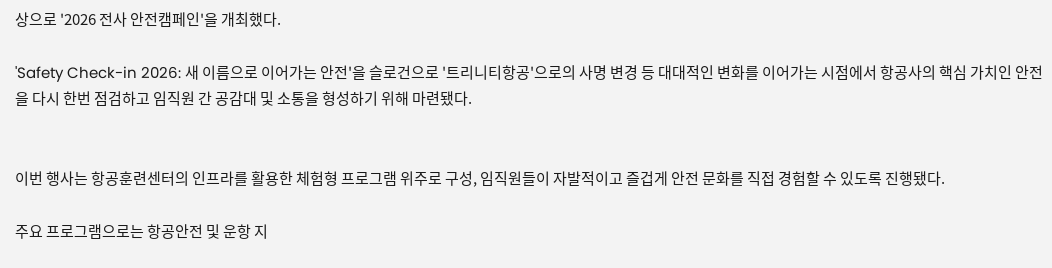상으로 '2026 전사 안전캠페인'을 개최했다.

'Safety Check-in 2026: 새 이름으로 이어가는 안전'을 슬로건으로 '트리니티항공'으로의 사명 변경 등 대대적인 변화를 이어가는 시점에서 항공사의 핵심 가치인 안전을 다시 한번 점검하고 임직원 간 공감대 및 소통을 형성하기 위해 마련됐다.


이번 행사는 항공훈련센터의 인프라를 활용한 체험형 프로그램 위주로 구성, 임직원들이 자발적이고 즐겁게 안전 문화를 직접 경험할 수 있도록 진행됐다.

주요 프로그램으로는 항공안전 및 운항 지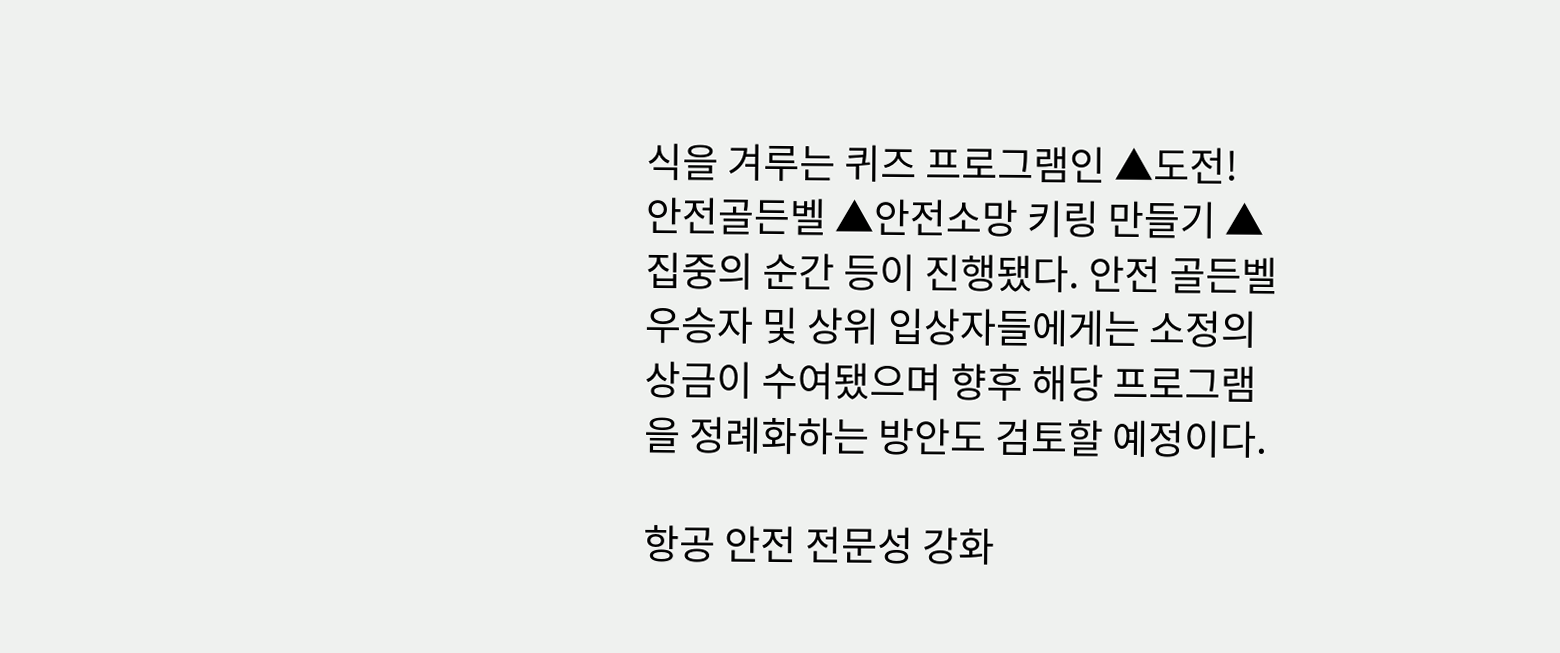식을 겨루는 퀴즈 프로그램인 ▲도전! 안전골든벨 ▲안전소망 키링 만들기 ▲집중의 순간 등이 진행됐다. 안전 골든벨 우승자 및 상위 입상자들에게는 소정의 상금이 수여됐으며 향후 해당 프로그램을 정례화하는 방안도 검토할 예정이다.

항공 안전 전문성 강화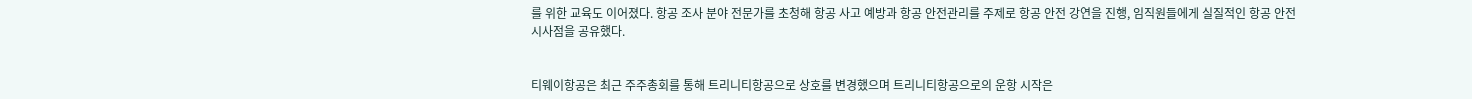를 위한 교육도 이어졌다. 항공 조사 분야 전문가를 초청해 항공 사고 예방과 항공 안전관리를 주제로 항공 안전 강연을 진행, 임직원들에게 실질적인 항공 안전 시사점을 공유했다.


티웨이항공은 최근 주주총회를 통해 트리니티항공으로 상호를 변경했으며 트리니티항공으로의 운항 시작은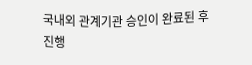국내외 관계기관 승인이 완료된 후 진행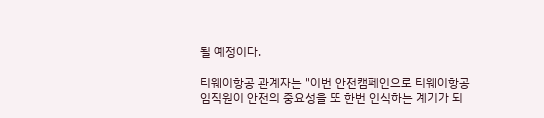될 예정이다.

티웨이항공 관계자는 "이번 안전캠페인으로 티웨이항공 임직원이 안전의 중요성을 또 한번 인식하는 계기가 되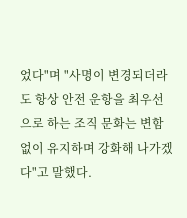었다"며 "사명이 변경되더라도 항상 안전 운항을 최우선으로 하는 조직 문화는 변함없이 유지하며 강화해 나가겠다"고 말했다.